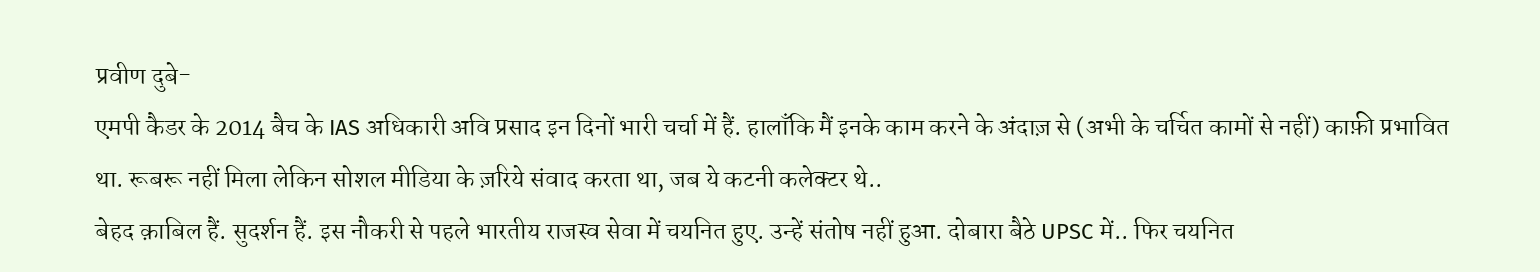प्रवीण दुबे-
एमपी कैडर के 2014 बैच के IAS अधिकारी अवि प्रसाद इन दिनों भारी चर्चा में हैं. हालाँकि मैं इनके काम करने के अंदाज़ से (अभी के चर्चित कामों से नहीं) काफ़ी प्रभावित था. रूबरू नहीं मिला लेकिन सोशल मीडिया के ज़रिये संवाद करता था, जब ये कटनी कलेक्टर थे..
बेहद क़ाबिल हैं. सुदर्शन हैं. इस नौकरी से पहले भारतीय राजस्व सेवा में चयनित हुए. उन्हें संतोष नहीं हुआ. दोबारा बैठे UPSC में.. फिर चयनित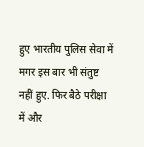हुए भारतीय पुलिस सेवा में मगर इस बार भी संतुष्ट नहीं हुए. फिर बैठे परीक्षा में और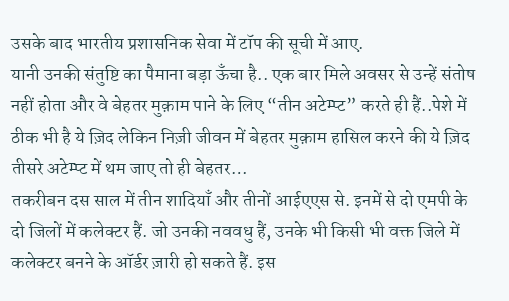उसके बाद भारतीय प्रशासनिक सेवा में टॉप की सूची में आए.
यानी उनकी संतुष्टि का पैमाना बड़ा ऊँचा है.. एक बार मिले अवसर से उन्हें संतोष नहीं होता और वे बेहतर मुक़ाम पाने के लिए “तीन अटेम्प्ट” करते ही हैं..पेशे में ठीक भी है ये ज़िद लेकिन निज़ी जीवन में बेहतर मुक़ाम हासिल करने की ये ज़िद तीसरे अटेम्प्ट में थम जाए तो ही बेहतर…
तकरीबन दस साल में तीन शादियाँ और तीनों आईएएस से. इनमें से दो एमपी के दो जिलों में कलेक्टर हैं. जो उनकी नववधु हैं, उनके भी किसी भी वक्त जिले में कलेक्टर बनने के ऑर्डर ज़ारी हो सकते हैं. इस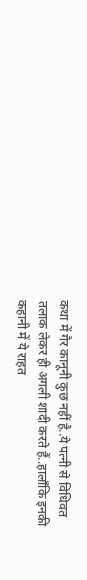कथा में गैर कानूनी कुछ नहीं है..ये पत्नी से विधिवत तलाक लेकर ही अगली शादी करते हैं..हालाँकि इनकी कहानी में ये राहत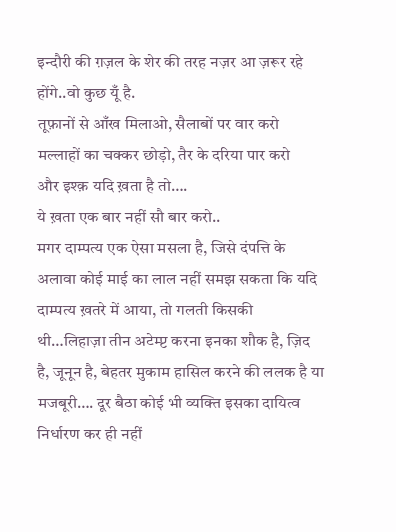इन्दौरी की ग़ज़ल के शेर की तरह नज़र आ ज़रूर रहे होंगे..वो कुछ यूँ है.
तूफ़ानों से आँख मिलाओ, सैलाबों पर वार करो
मल्लाहों का चक्कर छोड़ो, तैर के दरिया पार करो
और इश्क़ यदि ख़ता है तो….
ये ख़ता एक बार नहीं सौ बार करो..
मगर दाम्पत्य एक ऐसा मसला है, जिसे दंपत्ति के अलावा कोई माई का लाल नहीं समझ सकता कि यदि दाम्पत्य ख़तरे में आया, तो गलती किसकी थी…लिहाज़ा तीन अटेम्प्ट करना इनका शौक है, ज़िद है, जूनून है, बेहतर मुकाम हासिल करने की ललक है या मजबूरी…. दूर बैठा कोई भी व्यक्ति इसका दायित्व निर्धारण कर ही नहीं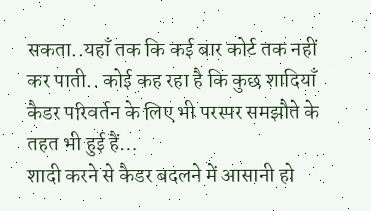सकता..यहाँ तक कि कई बार कोर्ट तक नहीं कर पाती.. कोई कह रहा है कि कुछ शादियाँ कैडर परिवर्तन के लिए भी परस्पर समझौते के तहत भी हुई हैं…
शादी करने से कैडर बदलने में आसानी हो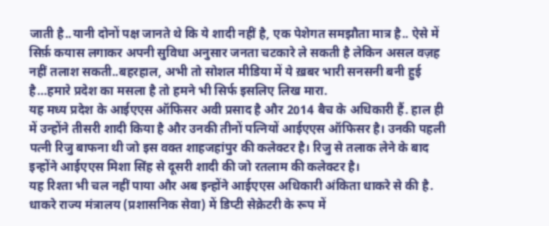जाती है..यानी दोनों पक्ष जानते थे कि ये शादी नहीं है, एक पेशेगत समझौता मात्र है.. ऐसे में सिर्फ़ कयास लगाकर अपनी सुविधा अनुसार जनता चटकारे ले सकती है लेकिन असल वज़ह नहीं तलाश सकती..बहरहाल, अभी तो सोशल मीडिया में ये ख़बर भारी सनसनी बनी हुई है…हमारे प्रदेश का मसला है तो हमने भी सिर्फ इसलिए लिख मारा.
यह मध्य प्रदेश के आईएएस ऑफिसर अवी प्रसाद है और 2014 बैच के अधिकारी हैं. हाल ही में उन्होंने तीसरी शादी किया है और उनकी तीनों पत्नियों आईएएस ऑफिसर है। उनकी पहली पत्नी रिजु बाफना थी जो इस वक्त शाहजहांपुर की कलेक्टर है। रिजु से तलाक लेने के बाद इन्होंने आईएएस मिशा सिंह से दूसरी शादी की जो रतलाम की कलेक्टर है।
यह रिश्ता भी चल नहीं पाया और अब इन्होंने आईएएस अधिकारी अंकिता धाकरे से की है. धाकरे राज्य मंत्रालय (प्रशासनिक सेवा) में डिप्टी सेक्रेटरी के रूप में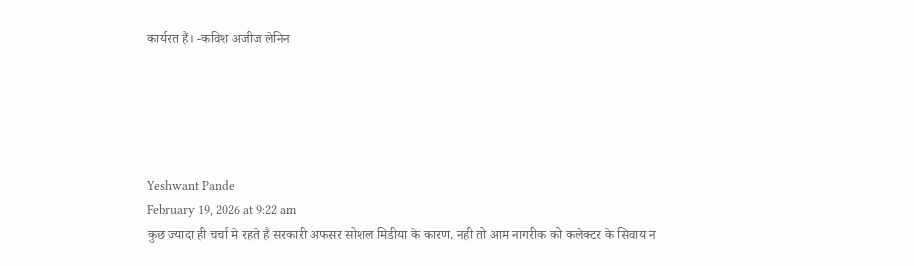कार्यरत हैं। -कविश अजीज लेनिन





Yeshwant Pande
February 19, 2026 at 9:22 am
कुछ ज्यादा ही चर्चा मे रहते है सरकारी अफसर सोशल मिडीया के कारण. नही तो आम नागरीक को कलेक्टर के सिवाय न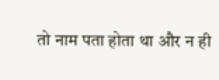तो नाम पता होता था और न ही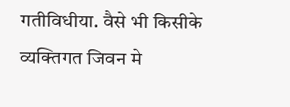गतीविधीया. वैसे भी किसीके व्यक्तिगत जिवन मे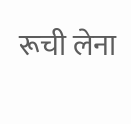रूची लेना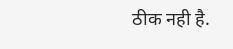ठीक नही है.